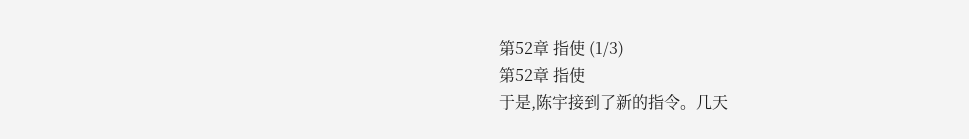第52章 指使 (1/3)
第52章 指使
于是,陈宇接到了新的指令。几天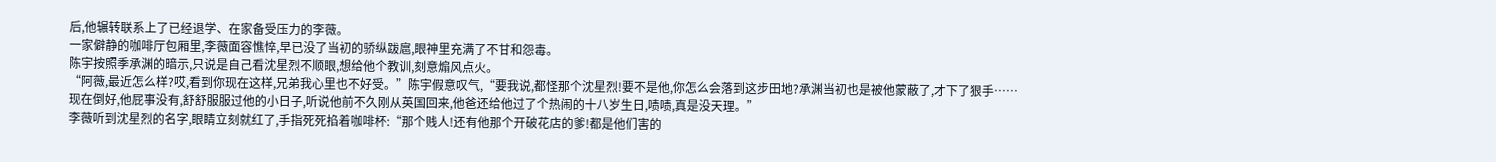后,他辗转联系上了已经退学、在家备受压力的李薇。
一家僻静的咖啡厅包厢里,李薇面容憔悴,早已没了当初的骄纵跋扈,眼神里充满了不甘和怨毒。
陈宇按照季承渊的暗示,只说是自己看沈星烈不顺眼,想给他个教训,刻意煽风点火。
“阿薇,最近怎么样?哎,看到你现在这样,兄弟我心里也不好受。”陈宇假意叹气,“要我说,都怪那个沈星烈!要不是他,你怎么会落到这步田地?承渊当初也是被他蒙蔽了,才下了狠手……现在倒好,他屁事没有,舒舒服服过他的小日子,听说他前不久刚从英国回来,他爸还给他过了个热闹的十八岁生日,啧啧,真是没天理。”
李薇听到沈星烈的名字,眼睛立刻就红了,手指死死掐着咖啡杯:“那个贱人!还有他那个开破花店的爹!都是他们害的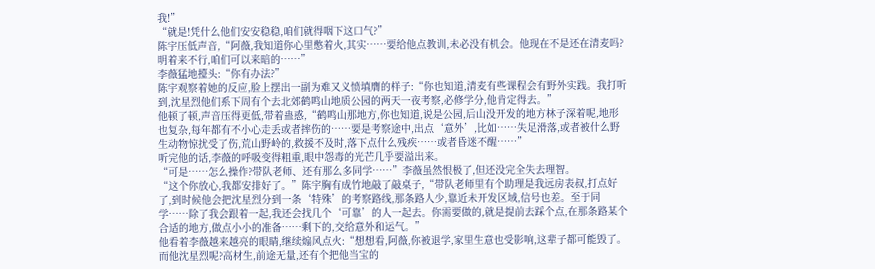我!”
“就是!凭什么他们安安稳稳,咱们就得咽下这口气?”
陈宇压低声音,“阿薇,我知道你心里憋着火,其实……要给他点教训,未必没有机会。他现在不是还在清麦吗?明着来不行,咱们可以来暗的……”
李薇猛地擡头:“你有办法?”
陈宇观察着她的反应,脸上摆出一副为难又义愤填膺的样子:“你也知道,清麦有些课程会有野外实践。我打听到,沈星烈他们系下周有个去北郊鹤鸣山地质公园的两天一夜考察,必修学分,他肯定得去。”
他顿了顿,声音压得更低,带着蛊惑,“鹤鸣山那地方,你也知道,说是公园,后山没开发的地方林子深着呢,地形也复杂,每年都有不小心走丢或者摔伤的……要是考察途中,出点‘意外’,比如……失足滑落,或者被什么野生动物惊扰受了伤,荒山野岭的,救援不及时,落下点什么残疾……或者昏迷不醒……”
听完他的话,李薇的呼吸变得粗重,眼中怨毒的光芒几乎要溢出来。
“可是……怎么操作?带队老师、还有那么多同学……”李薇虽然恨极了,但还没完全失去理智。
“这个你放心,我都安排好了。”陈宇胸有成竹地敲了敲桌子,“带队老师里有个助理是我远房表叔,打点好了,到时候他会把沈星烈分到一条‘特殊’的考察路线,那条路人少,靠近未开发区域,信号也差。至于同学……除了我会跟着一起,我还会找几个‘可靠’的人一起去。你需要做的,就是提前去踩个点,在那条路某个合适的地方,做点小小的准备……剩下的,交给意外和运气。”
他看着李薇越来越亮的眼睛,继续煽风点火:“想想看,阿薇,你被退学,家里生意也受影响,这辈子都可能毁了。而他沈星烈呢?高材生,前途无量,还有个把他当宝的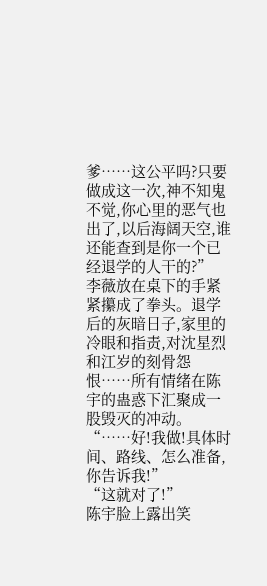爹……这公平吗?只要做成这一次,神不知鬼不觉,你心里的恶气也出了,以后海阔天空,谁还能查到是你一个已经退学的人干的?”
李薇放在桌下的手紧紧攥成了拳头。退学后的灰暗日子,家里的冷眼和指责,对沈星烈和江岁的刻骨怨恨……所有情绪在陈宇的蛊惑下汇聚成一股毁灭的冲动。
“……好!我做!具体时间、路线、怎么准备,你告诉我!”
“这就对了!”
陈宇脸上露出笑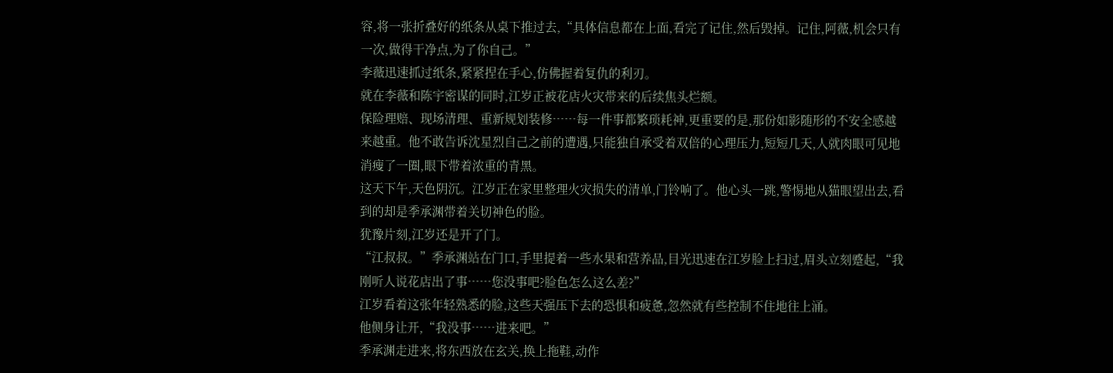容,将一张折叠好的纸条从桌下推过去,“具体信息都在上面,看完了记住,然后毁掉。记住,阿薇,机会只有一次,做得干净点,为了你自己。”
李薇迅速抓过纸条,紧紧捏在手心,仿佛握着复仇的利刃。
就在李薇和陈宇密谋的同时,江岁正被花店火灾带来的后续焦头烂额。
保险理赔、现场清理、重新规划装修……每一件事都繁琐耗神,更重要的是,那份如影随形的不安全感越来越重。他不敢告诉沈星烈自己之前的遭遇,只能独自承受着双倍的心理压力,短短几天,人就肉眼可见地消瘦了一圈,眼下带着浓重的青黑。
这天下午,天色阴沉。江岁正在家里整理火灾损失的清单,门铃响了。他心头一跳,警惕地从猫眼望出去,看到的却是季承渊带着关切神色的脸。
犹豫片刻,江岁还是开了门。
“江叔叔。”季承渊站在门口,手里提着一些水果和营养品,目光迅速在江岁脸上扫过,眉头立刻蹙起,“我刚听人说花店出了事……您没事吧?脸色怎么这么差?”
江岁看着这张年轻熟悉的脸,这些天强压下去的恐惧和疲惫,忽然就有些控制不住地往上涌。
他侧身让开,“我没事……进来吧。”
季承渊走进来,将东西放在玄关,换上拖鞋,动作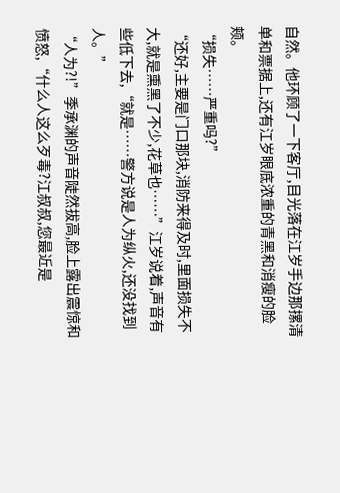自然。他环顾了一下客厅,目光落在江岁手边那摞清单和票据上,还有江岁眼底浓重的青黑和消瘦的脸颊。
“损失……严重吗?”
“还好,主要是门口那块,消防来得及时,里面损失不大,就是熏黑了不少,花草也……”江岁说着,声音有些低下去,“就是……警方说是人为纵火,还没找到人。”
“人为?!”季承渊的声音陡然拔高,脸上露出震惊和愤怒,“什么人这么歹毒?江叔叔,您最近是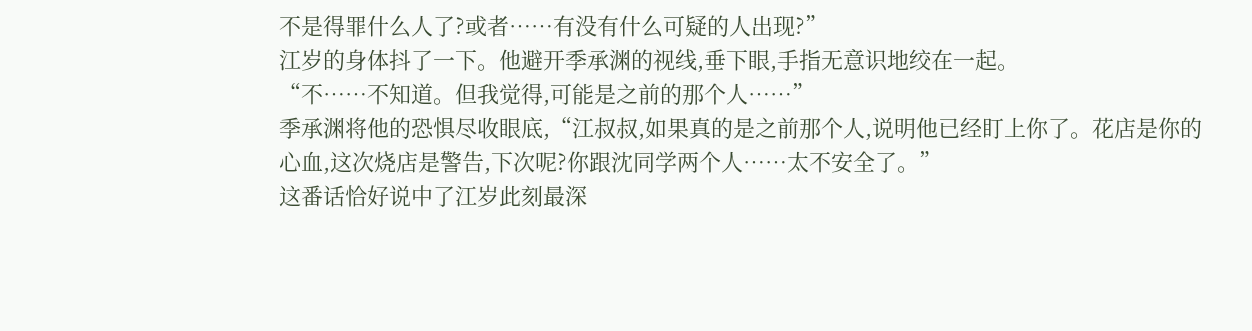不是得罪什么人了?或者……有没有什么可疑的人出现?”
江岁的身体抖了一下。他避开季承渊的视线,垂下眼,手指无意识地绞在一起。
“不……不知道。但我觉得,可能是之前的那个人……”
季承渊将他的恐惧尽收眼底,“江叔叔,如果真的是之前那个人,说明他已经盯上你了。花店是你的心血,这次烧店是警告,下次呢?你跟沈同学两个人……太不安全了。”
这番话恰好说中了江岁此刻最深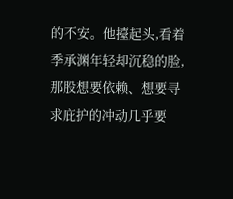的不安。他擡起头,看着季承渊年轻却沉稳的脸,那股想要依赖、想要寻求庇护的冲动几乎要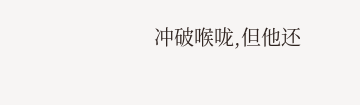冲破喉咙,但他还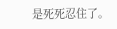是死死忍住了。